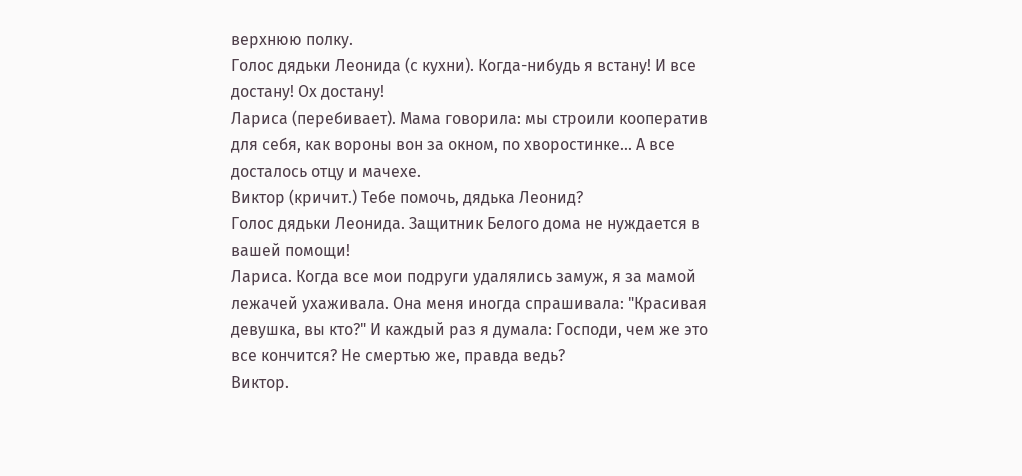верхнюю полку.
Голос дядьки Леонида (с кухни). Когда-нибудь я встану! И все достану! Ох достану!
Лариса (перебивает). Мама говорила: мы строили кооператив для себя, как вороны вон за окном, по хворостинке... А все досталось отцу и мачехе.
Виктор (кричит.) Тебе помочь, дядька Леонид?
Голос дядьки Леонида. Защитник Белого дома не нуждается в вашей помощи!
Лариса. Когда все мои подруги удалялись замуж, я за мамой лежачей ухаживала. Она меня иногда спрашивала: "Красивая девушка, вы кто?" И каждый раз я думала: Господи, чем же это все кончится? Не смертью же, правда ведь?
Виктор.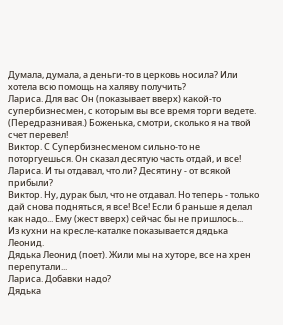Думала, думала, а деньги-то в церковь носила? Или хотела всю помощь на халяву получить?
Лариса. Для вас Он (показывает вверх) какой-то супербизнесмен, с которым вы все время торги ведете. (Передразнивая.) Боженька, смотри, сколько я на твой счет перевел!
Виктор. С Супербизнесменом сильно-то не поторгуешься. Он сказал десятую часть отдай, и все!
Лариса. И ты отдавал, что ли? Десятину - от всякой прибыли?
Виктор. Ну, дурак был, что не отдавал. Но теперь - только дай снова подняться, я все! Все! Если б раньше я делал как надо... Ему (жест вверх) сейчас бы не пришлось...
Из кухни на кресле-каталке показывается дядька Леонид.
Дядька Леонид (поет). Жили мы на хуторе, все на хрен перепутали...
Лариса. Добавки надо?
Дядька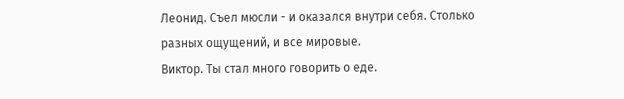Леонид. Съел мюсли - и оказался внутри себя. Столько разных ощущений, и все мировые.
Виктор. Ты стал много говорить о еде.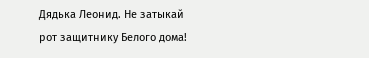Дядька Леонид. Не затыкай рот защитнику Белого дома!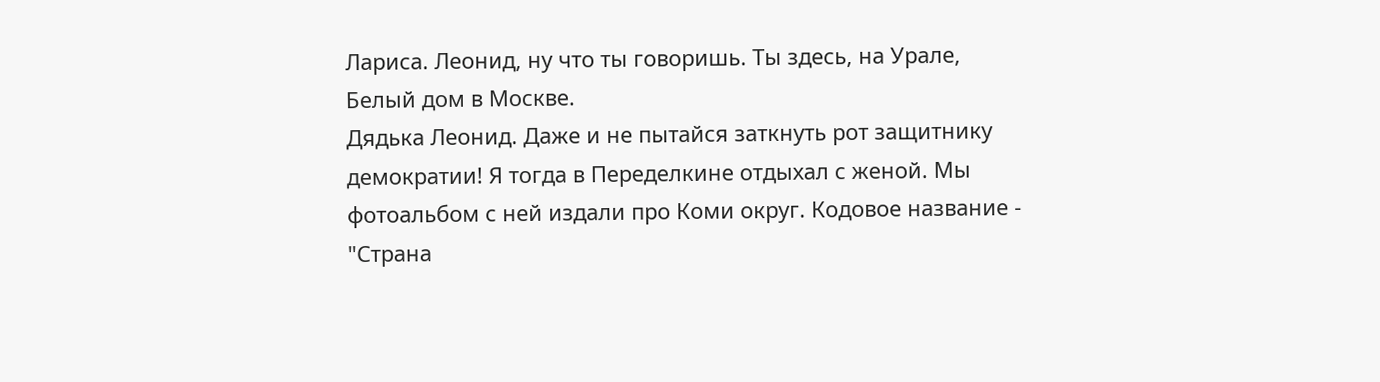Лариса. Леонид, ну что ты говоришь. Ты здесь, на Урале, Белый дом в Москве.
Дядька Леонид. Даже и не пытайся заткнуть рот защитнику демократии! Я тогда в Переделкине отдыхал с женой. Мы фотоальбом с ней издали про Коми округ. Кодовое название - "Страна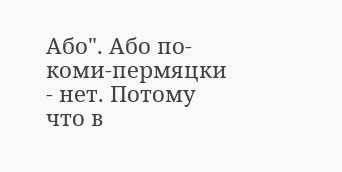Або". Або по-коми-пермяцки - нет. Потому что в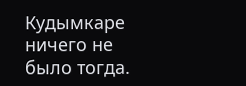Кудымкаре ничего не было тогда.